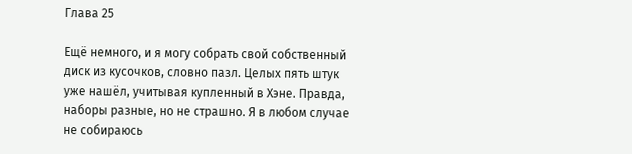Глава 25

Ещё немного, и я могу собрать свой собственный диск из кусочков, словно пазл. Целых пять штук уже нашёл, учитывая купленный в Хэне. Правда, наборы разные, но не страшно. Я в любом случае не собираюсь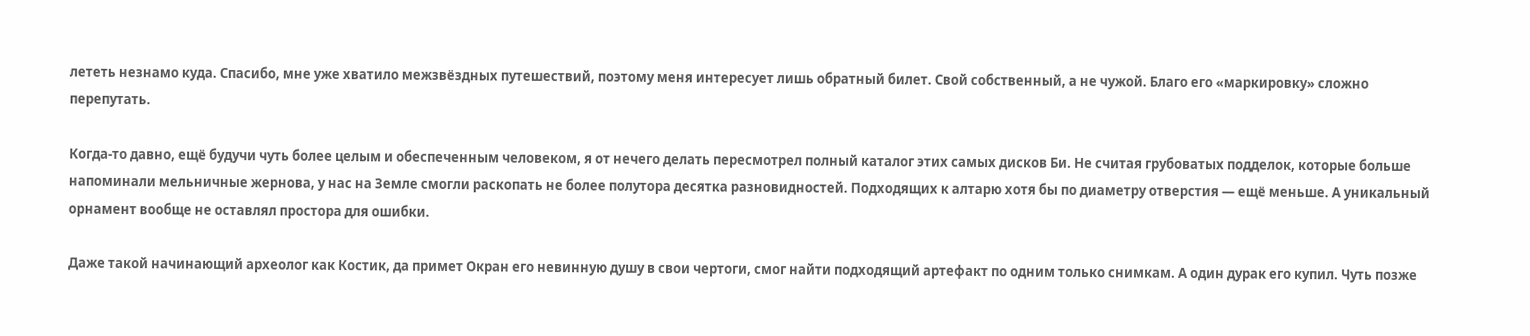лететь незнамо куда. Спасибо, мне уже хватило межзвёздных путешествий, поэтому меня интересует лишь обратный билет. Свой собственный, а не чужой. Благо его «маркировку» сложно перепутать.

Когда-то давно, ещё будучи чуть более целым и обеспеченным человеком, я от нечего делать пересмотрел полный каталог этих самых дисков Би. Не считая грубоватых подделок, которые больше напоминали мельничные жернова, у нас на Земле смогли раскопать не более полутора десятка разновидностей. Подходящих к алтарю хотя бы по диаметру отверстия — ещё меньше. А уникальный орнамент вообще не оставлял простора для ошибки.

Даже такой начинающий археолог как Костик, да примет Окран его невинную душу в свои чертоги, смог найти подходящий артефакт по одним только снимкам. А один дурак его купил. Чуть позже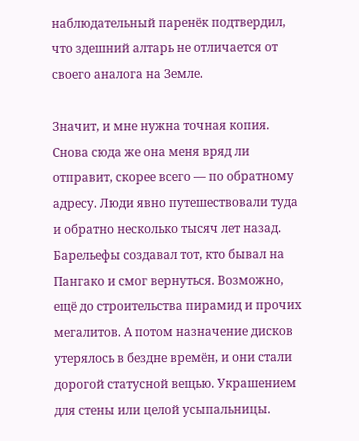наблюдательный паренёк подтвердил, что здешний алтарь не отличается от своего аналога на Земле.

Значит, и мне нужна точная копия. Снова сюда же она меня вряд ли отправит, скорее всего — по обратному адресу. Люди явно путешествовали туда и обратно несколько тысяч лет назад. Барельефы создавал тот, кто бывал на Пангако и смог вернуться. Возможно, ещё до строительства пирамид и прочих мегалитов. А потом назначение дисков утерялось в бездне времён, и они стали дорогой статусной вещью. Украшением для стены или целой усыпальницы.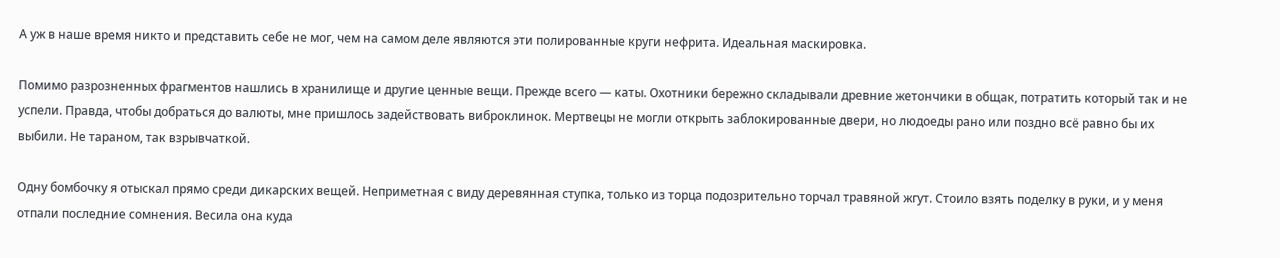А уж в наше время никто и представить себе не мог, чем на самом деле являются эти полированные круги нефрита. Идеальная маскировка.

Помимо разрозненных фрагментов нашлись в хранилище и другие ценные вещи. Прежде всего — каты. Охотники бережно складывали древние жетончики в общак, потратить который так и не успели. Правда, чтобы добраться до валюты, мне пришлось задействовать виброклинок. Мертвецы не могли открыть заблокированные двери, но людоеды рано или поздно всё равно бы их выбили. Не тараном, так взрывчаткой.

Одну бомбочку я отыскал прямо среди дикарских вещей. Неприметная с виду деревянная ступка, только из торца подозрительно торчал травяной жгут. Стоило взять поделку в руки, и у меня отпали последние сомнения. Весила она куда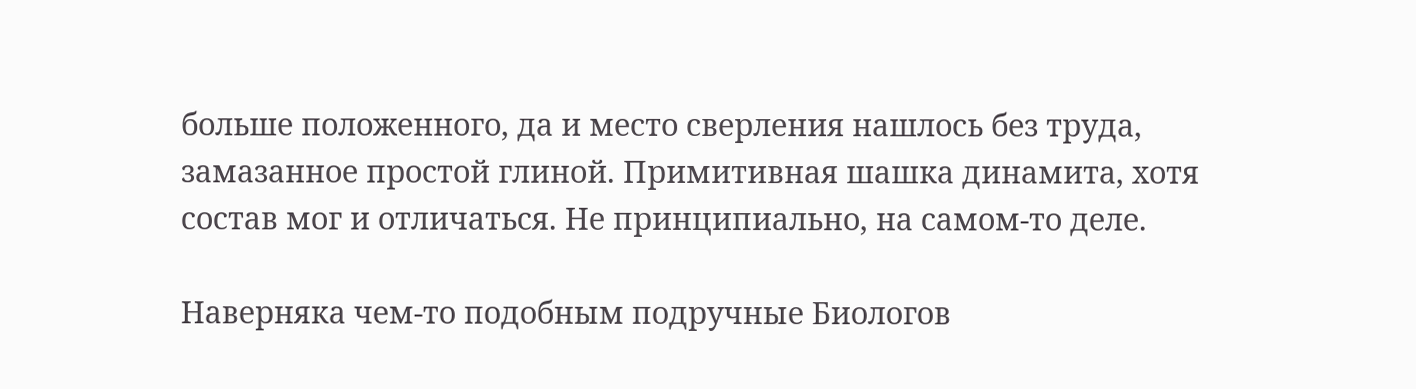больше положенного, да и место сверления нашлось без труда, замазанное простой глиной. Примитивная шашка динамита, хотя состав мог и отличаться. Не принципиально, на самом-то деле.

Наверняка чем-то подобным подручные Биологов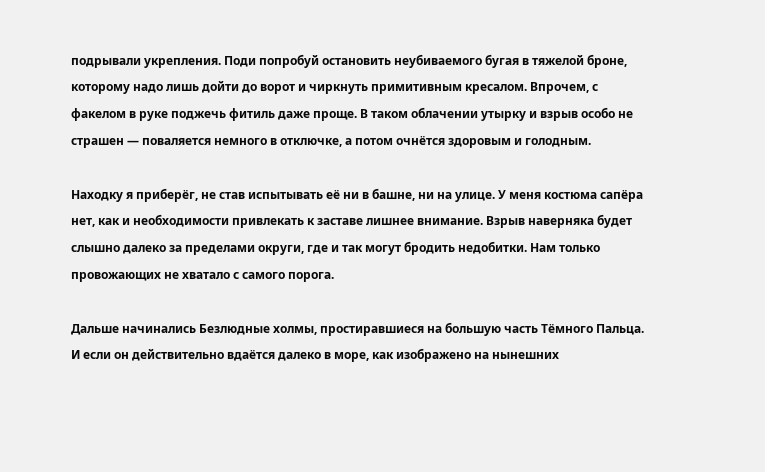подрывали укрепления. Поди попробуй остановить неубиваемого бугая в тяжелой броне, которому надо лишь дойти до ворот и чиркнуть примитивным кресалом. Впрочем, с факелом в руке поджечь фитиль даже проще. В таком облачении утырку и взрыв особо не страшен — поваляется немного в отключке, а потом очнётся здоровым и голодным.

Находку я приберёг, не став испытывать её ни в башне, ни на улице. У меня костюма сапёра нет, как и необходимости привлекать к заставе лишнее внимание. Взрыв наверняка будет слышно далеко за пределами округи, где и так могут бродить недобитки. Нам только провожающих не хватало с самого порога.

Дальше начинались Безлюдные холмы, простиравшиеся на большую часть Тёмного Пальца. И если он действительно вдаётся далеко в море, как изображено на нынешних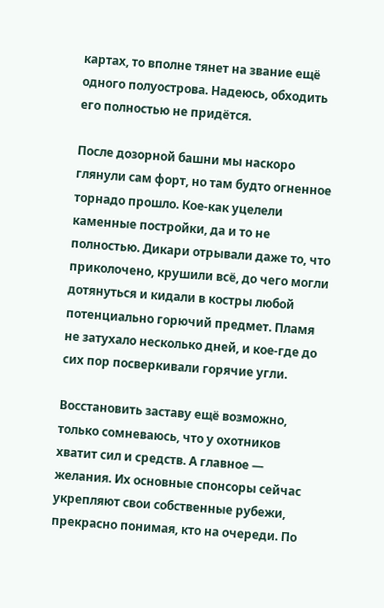картах, то вполне тянет на звание ещё одного полуострова. Надеюсь, обходить его полностью не придётся.

После дозорной башни мы наскоро глянули сам форт, но там будто огненное торнадо прошло. Кое-как уцелели каменные постройки, да и то не полностью. Дикари отрывали даже то, что приколочено, крушили всё, до чего могли дотянуться и кидали в костры любой потенциально горючий предмет. Пламя не затухало несколько дней, и кое-где до сих пор посверкивали горячие угли.

Восстановить заставу ещё возможно, только сомневаюсь, что у охотников хватит сил и средств. А главное — желания. Их основные спонсоры сейчас укрепляют свои собственные рубежи, прекрасно понимая, кто на очереди. По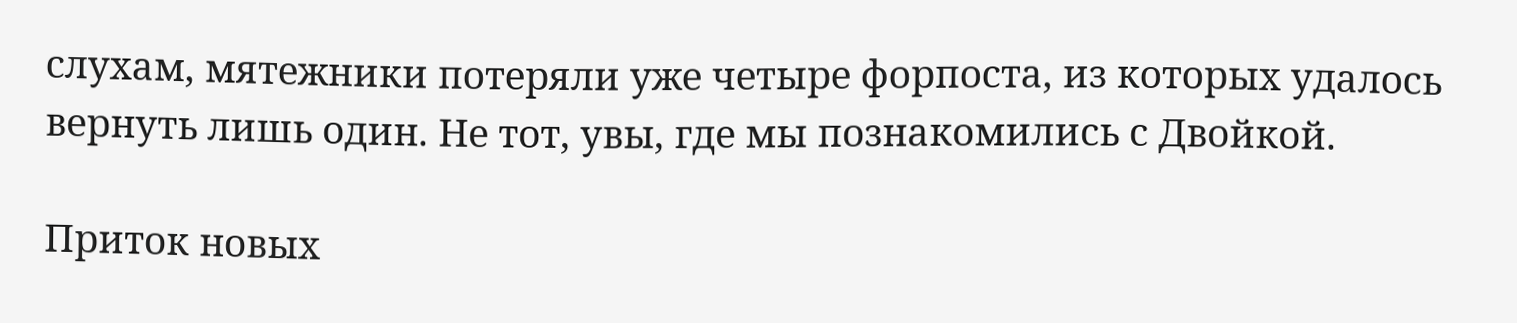слухам, мятежники потеряли уже четыре форпоста, из которых удалось вернуть лишь один. Не тот, увы, где мы познакомились с Двойкой.

Приток новых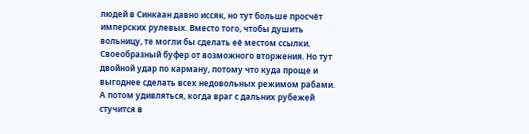людей в Синкаан давно иссяк, но тут больше просчёт имперских рулевых. Вместо того, чтобы душить вольницу, те могли бы сделать её местом ссылки. Своеобразный буфер от возможного вторжения. Но тут двойной удар по карману, потому что куда проще и выгоднее сделать всех недовольных режимом рабами. А потом удивляться, когда враг с дальних рубежей стучится в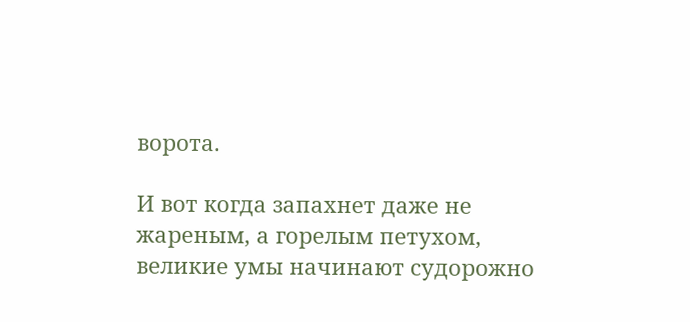ворота.

И вот когда запахнет даже не жареным, а горелым петухом, великие умы начинают судорожно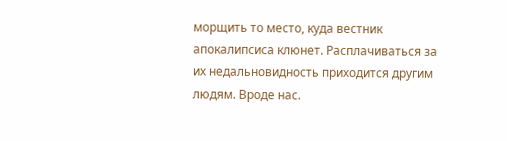морщить то место, куда вестник апокалипсиса клюнет. Расплачиваться за их недальновидность приходится другим людям. Вроде нас.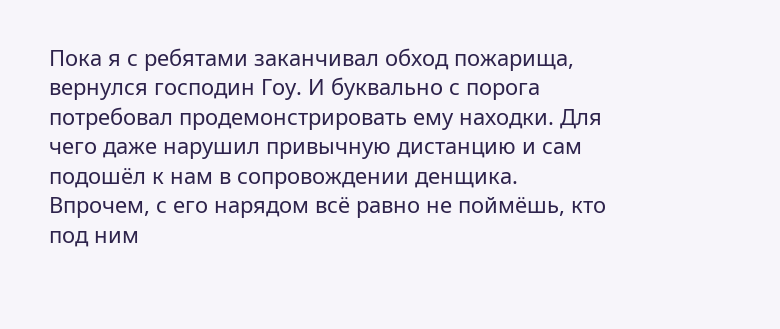Пока я с ребятами заканчивал обход пожарища, вернулся господин Гоу. И буквально с порога потребовал продемонстрировать ему находки. Для чего даже нарушил привычную дистанцию и сам подошёл к нам в сопровождении денщика. Впрочем, с его нарядом всё равно не поймёшь, кто под ним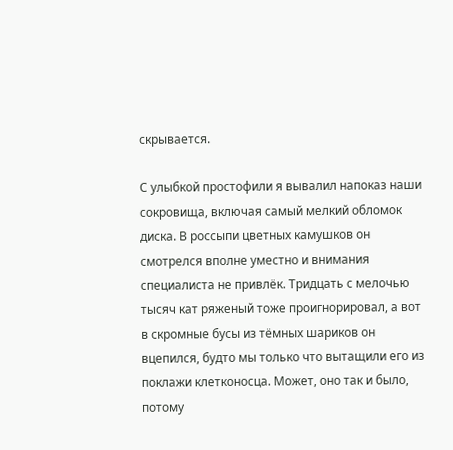скрывается.

С улыбкой простофили я вывалил напоказ наши сокровища, включая самый мелкий обломок диска. В россыпи цветных камушков он смотрелся вполне уместно и внимания специалиста не привлёк. Тридцать с мелочью тысяч кат ряженый тоже проигнорировал, а вот в скромные бусы из тёмных шариков он вцепился, будто мы только что вытащили его из поклажи клетконосца. Может, оно так и было, потому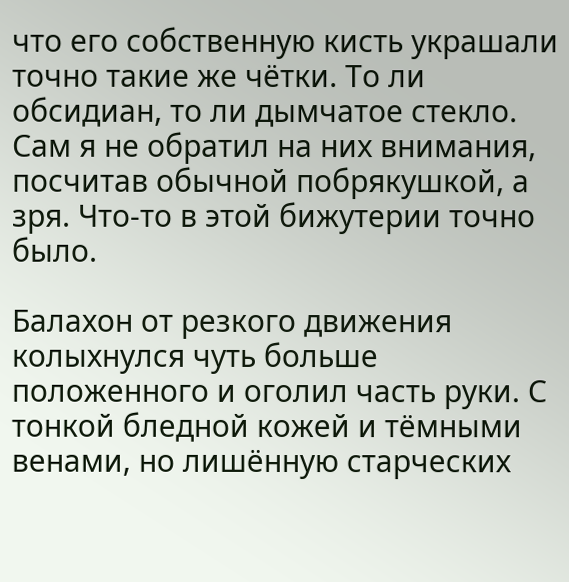что его собственную кисть украшали точно такие же чётки. То ли обсидиан, то ли дымчатое стекло. Сам я не обратил на них внимания, посчитав обычной побрякушкой, а зря. Что-то в этой бижутерии точно было.

Балахон от резкого движения колыхнулся чуть больше положенного и оголил часть руки. С тонкой бледной кожей и тёмными венами, но лишённую старческих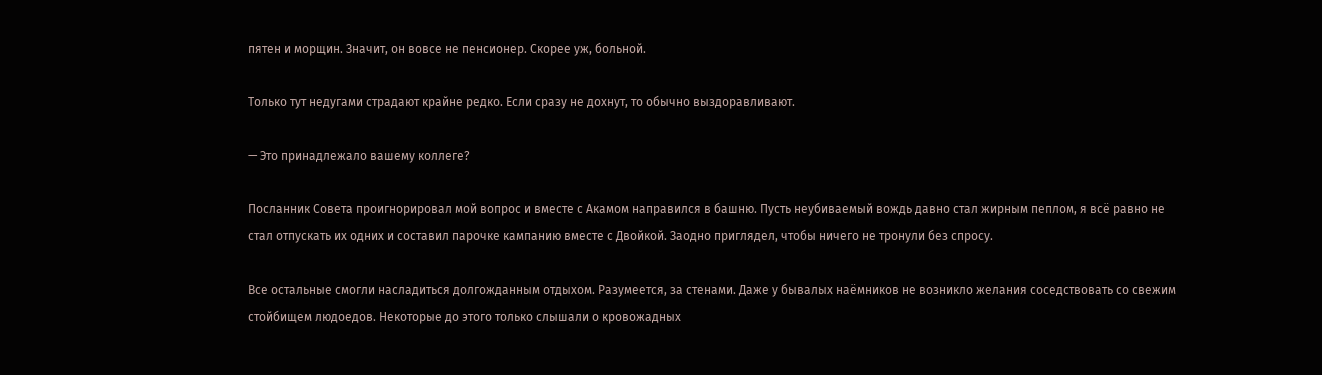пятен и морщин. Значит, он вовсе не пенсионер. Скорее уж, больной.

Только тут недугами страдают крайне редко. Если сразу не дохнут, то обычно выздоравливают.

— Это принадлежало вашему коллеге?

Посланник Совета проигнорировал мой вопрос и вместе с Акамом направился в башню. Пусть неубиваемый вождь давно стал жирным пеплом, я всё равно не стал отпускать их одних и составил парочке кампанию вместе с Двойкой. Заодно приглядел, чтобы ничего не тронули без спросу.

Все остальные смогли насладиться долгожданным отдыхом. Разумеется, за стенами. Даже у бывалых наёмников не возникло желания соседствовать со свежим стойбищем людоедов. Некоторые до этого только слышали о кровожадных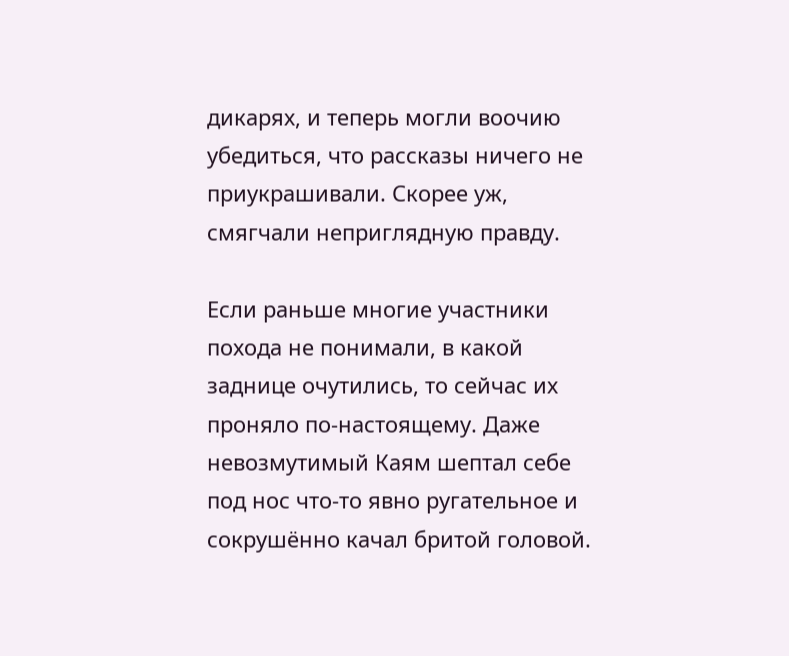дикарях, и теперь могли воочию убедиться, что рассказы ничего не приукрашивали. Скорее уж, смягчали неприглядную правду.

Если раньше многие участники похода не понимали, в какой заднице очутились, то сейчас их проняло по-настоящему. Даже невозмутимый Каям шептал себе под нос что-то явно ругательное и сокрушённо качал бритой головой.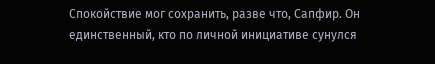Спокойствие мог сохранить, разве что, Сапфир. Он единственный, кто по личной инициативе сунулся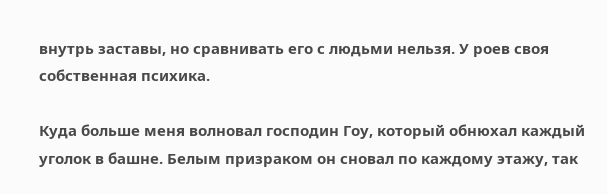внутрь заставы, но сравнивать его с людьми нельзя. У роев своя собственная психика.

Куда больше меня волновал господин Гоу, который обнюхал каждый уголок в башне. Белым призраком он сновал по каждому этажу, так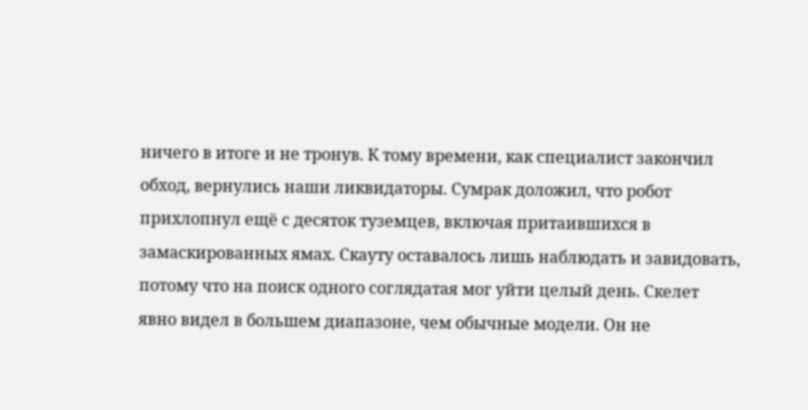ничего в итоге и не тронув. К тому времени, как специалист закончил обход, вернулись наши ликвидаторы. Сумрак доложил, что робот прихлопнул ещё с десяток туземцев, включая притаившихся в замаскированных ямах. Скауту оставалось лишь наблюдать и завидовать, потому что на поиск одного соглядатая мог уйти целый день. Скелет явно видел в большем диапазоне, чем обычные модели. Он не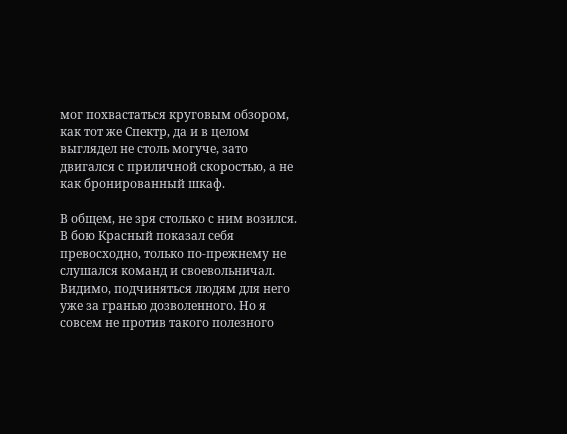мог похвастаться круговым обзором, как тот же Спектр, да и в целом выглядел не столь могуче, зато двигался с приличной скоростью, а не как бронированный шкаф.

В общем, не зря столько с ним возился. В бою Красный показал себя превосходно, только по-прежнему не слушался команд и своевольничал. Видимо, подчиняться людям для него уже за гранью дозволенного. Но я совсем не против такого полезного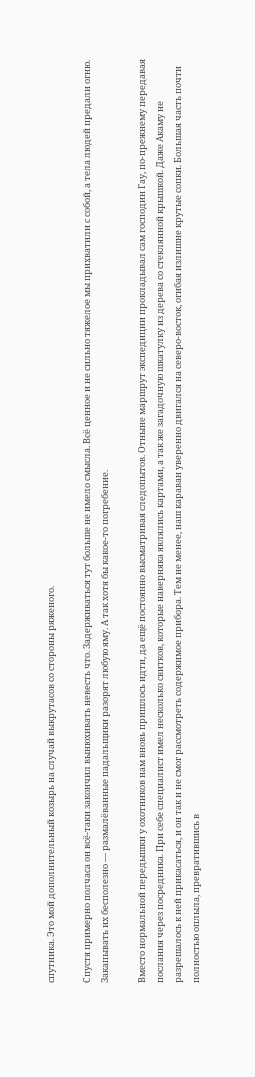спутника. Это мой дополнительный козырь на случай выкрутасов со стороны ряженого.

Спустя примерно полчаса он всё-таки закончил вынюхивать невесть что. Задерживаться тут больше не имело смысла. Всё ценное и не сильно тяжелое мы прихватили с собой, а тела людей предали огню. Закапывать их бесполезно — размалёванные падальщики разорят любую яму. А так хотя бы какое-то погребение.

Вместо нормальной передышки у охотников нам вновь пришлось идти, да ещё постоянно высматривая следопытов. Отныне маршрут экспедиции прокладывал сам господин Гау, по-прежнему передавая послания через посредника. При себе специалист имел несколько свитков, которые наверняка являлись картами, а так же загадочную шкатулку из дерева со стеклянной крышкой. Даже Акаму не разрешалось к ней прикасаться, и он так и не смог рассмотреть содержимое прибора. Тем не менее, наш караван уверенно двигался на северо-восток, огибая излишне крутые сопки. Большая часть почти полностью оплыла, превратившись в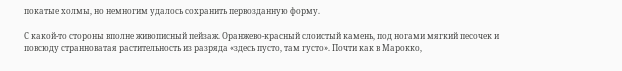покатые холмы, но немногим удалось сохранить первозданную форму.

С какой-то стороны вполне живописный пейзаж. Оранжево-красный слоистый камень, под ногами мягкий песочек и повсюду странноватая растительность из разряда «здесь пусто, там густо». Почти как в Марокко,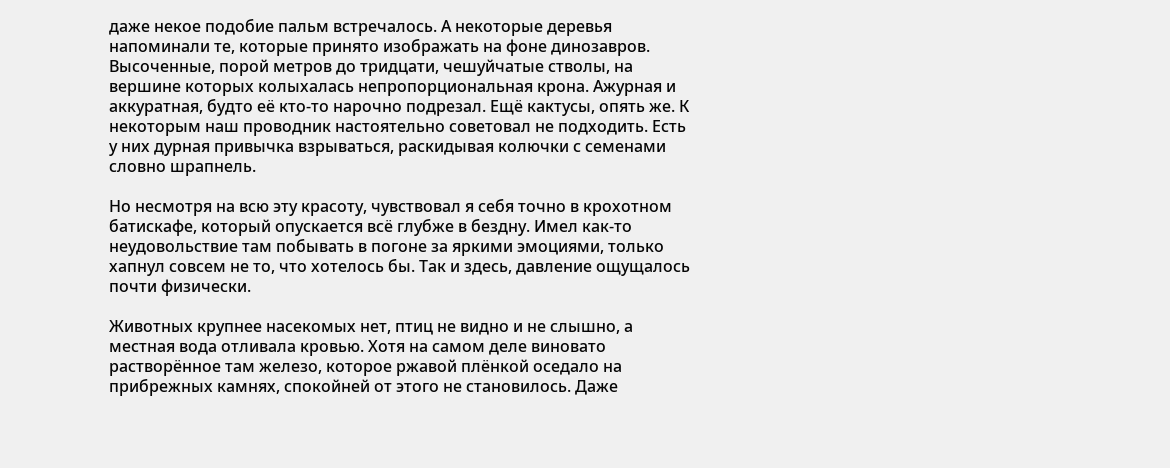даже некое подобие пальм встречалось. А некоторые деревья напоминали те, которые принято изображать на фоне динозавров. Высоченные, порой метров до тридцати, чешуйчатые стволы, на вершине которых колыхалась непропорциональная крона. Ажурная и аккуратная, будто её кто-то нарочно подрезал. Ещё кактусы, опять же. К некоторым наш проводник настоятельно советовал не подходить. Есть у них дурная привычка взрываться, раскидывая колючки с семенами словно шрапнель.

Но несмотря на всю эту красоту, чувствовал я себя точно в крохотном батискафе, который опускается всё глубже в бездну. Имел как-то неудовольствие там побывать в погоне за яркими эмоциями, только хапнул совсем не то, что хотелось бы. Так и здесь, давление ощущалось почти физически.

Животных крупнее насекомых нет, птиц не видно и не слышно, а местная вода отливала кровью. Хотя на самом деле виновато растворённое там железо, которое ржавой плёнкой оседало на прибрежных камнях, спокойней от этого не становилось. Даже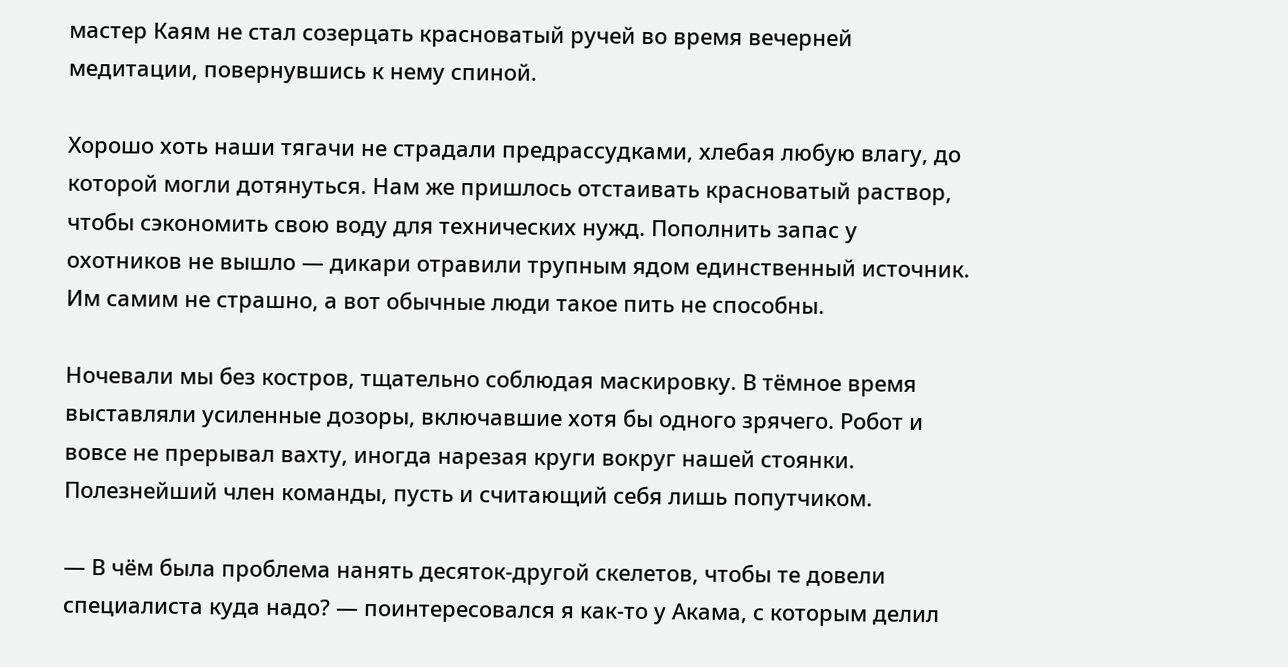мастер Каям не стал созерцать красноватый ручей во время вечерней медитации, повернувшись к нему спиной.

Хорошо хоть наши тягачи не страдали предрассудками, хлебая любую влагу, до которой могли дотянуться. Нам же пришлось отстаивать красноватый раствор, чтобы сэкономить свою воду для технических нужд. Пополнить запас у охотников не вышло — дикари отравили трупным ядом единственный источник. Им самим не страшно, а вот обычные люди такое пить не способны.

Ночевали мы без костров, тщательно соблюдая маскировку. В тёмное время выставляли усиленные дозоры, включавшие хотя бы одного зрячего. Робот и вовсе не прерывал вахту, иногда нарезая круги вокруг нашей стоянки. Полезнейший член команды, пусть и считающий себя лишь попутчиком.

— В чём была проблема нанять десяток-другой скелетов, чтобы те довели специалиста куда надо? — поинтересовался я как-то у Акама, с которым делил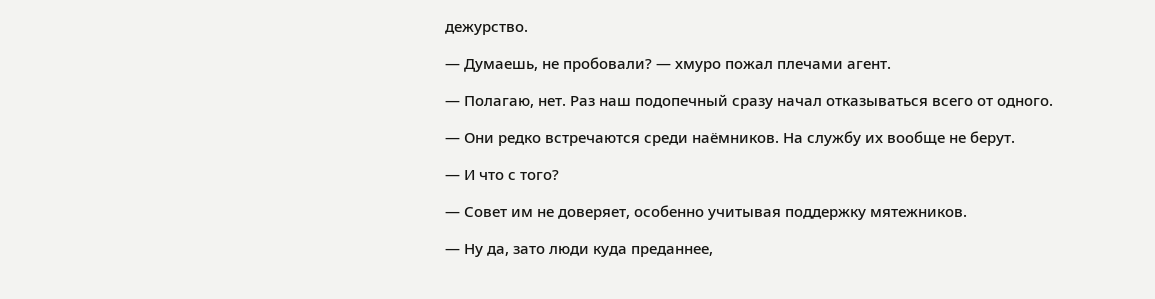дежурство.

— Думаешь, не пробовали? — хмуро пожал плечами агент.

— Полагаю, нет. Раз наш подопечный сразу начал отказываться всего от одного.

— Они редко встречаются среди наёмников. На службу их вообще не берут.

— И что с того?

— Совет им не доверяет, особенно учитывая поддержку мятежников.

— Ну да, зато люди куда преданнее,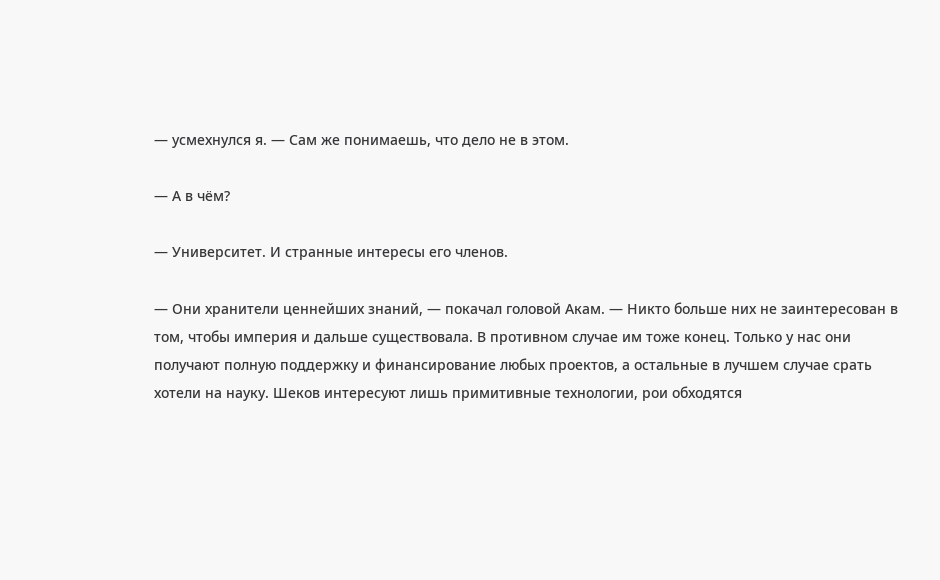— усмехнулся я. — Сам же понимаешь, что дело не в этом.

— А в чём?

— Университет. И странные интересы его членов.

— Они хранители ценнейших знаний, — покачал головой Акам. — Никто больше них не заинтересован в том, чтобы империя и дальше существовала. В противном случае им тоже конец. Только у нас они получают полную поддержку и финансирование любых проектов, а остальные в лучшем случае срать хотели на науку. Шеков интересуют лишь примитивные технологии, рои обходятся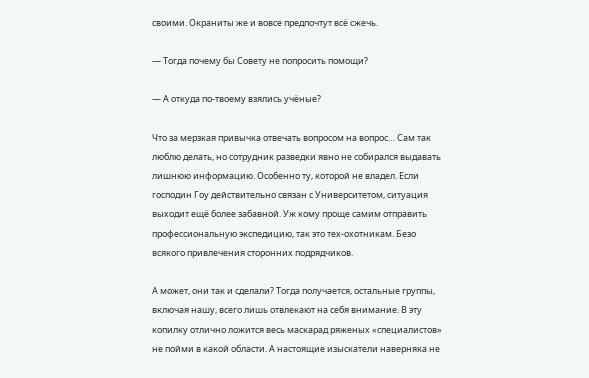своими. Окраниты же и вовсе предпочтут всё сжечь.

— Тогда почему бы Совету не попросить помощи?

— А откуда по-твоему взялись учёные?

Что за мерзкая привычка отвечать вопросом на вопрос… Сам так люблю делать, но сотрудник разведки явно не собирался выдавать лишнюю информацию. Особенно ту, которой не владел. Если господин Гоу действительно связан с Университетом, ситуация выходит ещё более забавной. Уж кому проще самим отправить профессиональную экспедицию, так это тех-охотникам. Безо всякого привлечения сторонних подрядчиков.

А может, они так и сделали? Тогда получается, остальные группы, включая нашу, всего лишь отвлекают на себя внимание. В эту копилку отлично ложится весь маскарад ряженых «специалистов» не пойми в какой области. А настоящие изыскатели наверняка не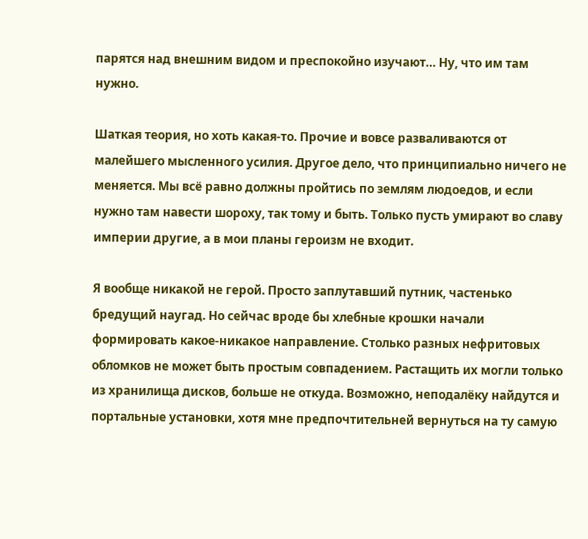парятся над внешним видом и преспокойно изучают… Ну, что им там нужно.

Шаткая теория, но хоть какая-то. Прочие и вовсе разваливаются от малейшего мысленного усилия. Другое дело, что принципиально ничего не меняется. Мы всё равно должны пройтись по землям людоедов, и если нужно там навести шороху, так тому и быть. Только пусть умирают во славу империи другие, а в мои планы героизм не входит.

Я вообще никакой не герой. Просто заплутавший путник, частенько бредущий наугад. Но сейчас вроде бы хлебные крошки начали формировать какое-никакое направление. Столько разных нефритовых обломков не может быть простым совпадением. Растащить их могли только из хранилища дисков, больше не откуда. Возможно, неподалёку найдутся и портальные установки, хотя мне предпочтительней вернуться на ту самую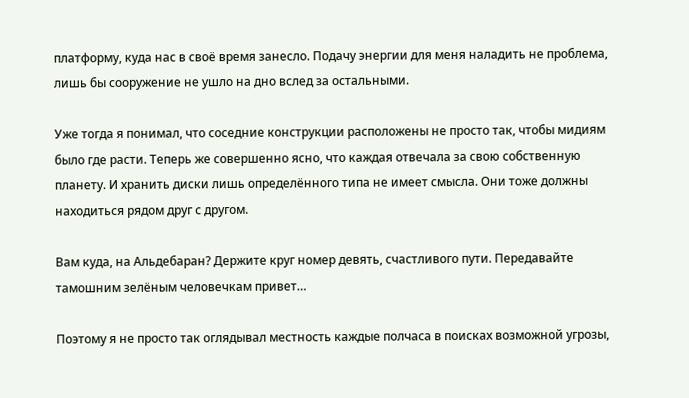платформу, куда нас в своё время занесло. Подачу энергии для меня наладить не проблема, лишь бы сооружение не ушло на дно вслед за остальными.

Уже тогда я понимал, что соседние конструкции расположены не просто так, чтобы мидиям было где расти. Теперь же совершенно ясно, что каждая отвечала за свою собственную планету. И хранить диски лишь определённого типа не имеет смысла. Они тоже должны находиться рядом друг с другом.

Вам куда, на Альдебаран? Держите круг номер девять, счастливого пути. Передавайте тамошним зелёным человечкам привет…

Поэтому я не просто так оглядывал местность каждые полчаса в поисках возможной угрозы,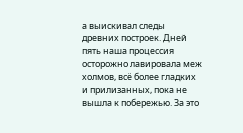а выискивал следы древних построек. Дней пять наша процессия осторожно лавировала меж холмов, всё более гладких и прилизанных, пока не вышла к побережью. За это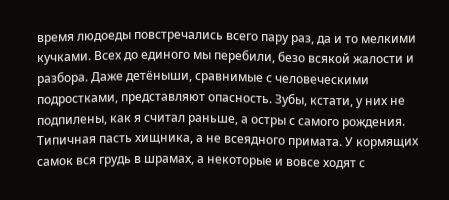время людоеды повстречались всего пару раз, да и то мелкими кучками. Всех до единого мы перебили, безо всякой жалости и разбора. Даже детёныши, сравнимые с человеческими подростками, представляют опасность. Зубы, кстати, у них не подпилены, как я считал раньше, а остры с самого рождения. Типичная пасть хищника, а не всеядного примата. У кормящих самок вся грудь в шрамах, а некоторые и вовсе ходят с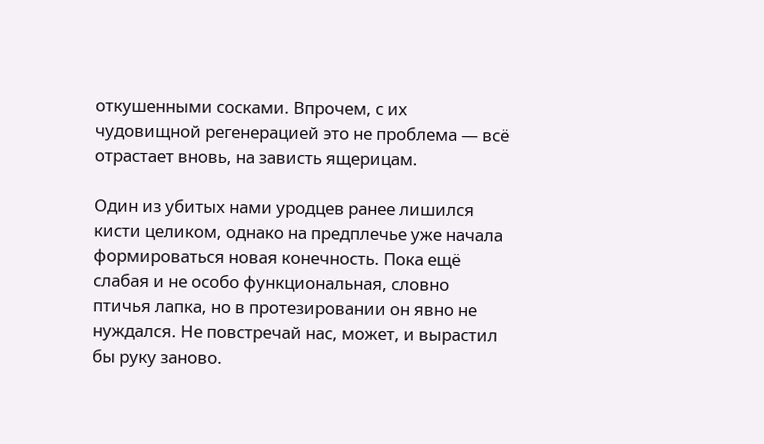откушенными сосками. Впрочем, с их чудовищной регенерацией это не проблема — всё отрастает вновь, на зависть ящерицам.

Один из убитых нами уродцев ранее лишился кисти целиком, однако на предплечье уже начала формироваться новая конечность. Пока ещё слабая и не особо функциональная, словно птичья лапка, но в протезировании он явно не нуждался. Не повстречай нас, может, и вырастил бы руку заново.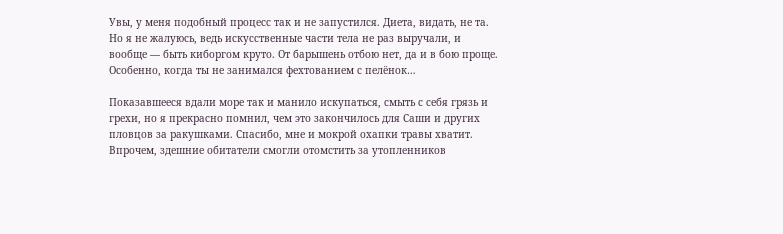Увы, у меня подобный процесс так и не запустился. Диета, видать, не та. Но я не жалуюсь, ведь искусственные части тела не раз выручали, и вообще — быть киборгом круто. От барышень отбою нет, да и в бою проще. Особенно, когда ты не занимался фехтованием с пелёнок…

Показавшееся вдали море так и манило искупаться, смыть с себя грязь и грехи, но я прекрасно помнил, чем это закончилось для Саши и других пловцов за ракушками. Спасибо, мне и мокрой охапки травы хватит. Впрочем, здешние обитатели смогли отомстить за утопленников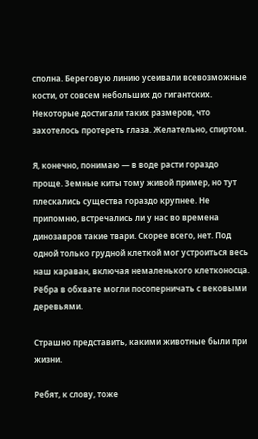сполна. Береговую линию усеивали всевозможные кости, от совсем небольших до гигантских. Некоторые достигали таких размеров, что захотелось протереть глаза. Желательно, спиртом.

Я, конечно, понимаю — в воде расти гораздо проще. Земные киты тому живой пример, но тут плескались существа гораздо крупнее. Не припомню, встречались ли у нас во времена динозавров такие твари. Скорее всего, нет. Под одной только грудной клеткой мог устроиться весь наш караван, включая немаленького клетконосца. Рёбра в обхвате могли посоперничать с вековыми деревьями.

Страшно представить, какими животные были при жизни.

Ребят, к слову, тоже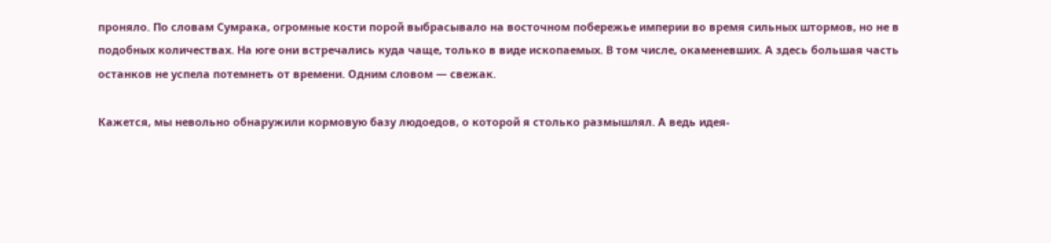проняло. По словам Сумрака, огромные кости порой выбрасывало на восточном побережье империи во время сильных штормов, но не в подобных количествах. На юге они встречались куда чаще, только в виде ископаемых. В том числе, окаменевших. А здесь большая часть останков не успела потемнеть от времени. Одним словом — свежак.

Кажется, мы невольно обнаружили кормовую базу людоедов, о которой я столько размышлял. А ведь идея-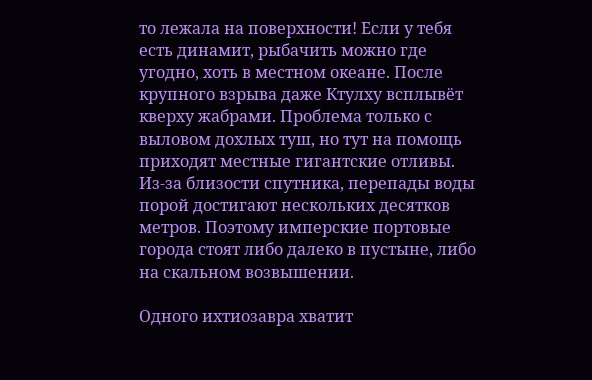то лежала на поверхности! Если у тебя есть динамит, рыбачить можно где угодно, хоть в местном океане. После крупного взрыва даже Ктулху всплывёт кверху жабрами. Проблема только с выловом дохлых туш, но тут на помощь приходят местные гигантские отливы. Из-за близости спутника, перепады воды порой достигают нескольких десятков метров. Поэтому имперские портовые города стоят либо далеко в пустыне, либо на скальном возвышении.

Одного ихтиозавра хватит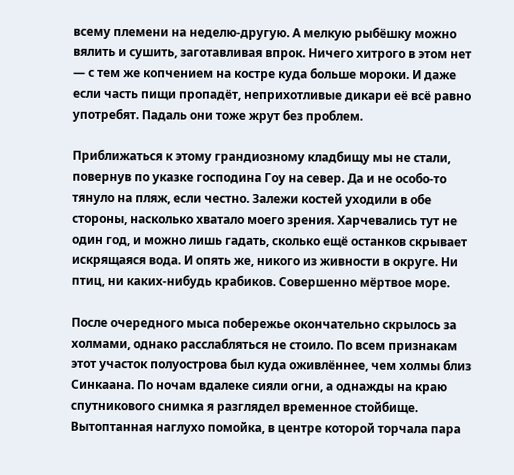всему племени на неделю-другую. А мелкую рыбёшку можно вялить и сушить, заготавливая впрок. Ничего хитрого в этом нет — с тем же копчением на костре куда больше мороки. И даже если часть пищи пропадёт, неприхотливые дикари её всё равно употребят. Падаль они тоже жрут без проблем.

Приближаться к этому грандиозному кладбищу мы не стали, повернув по указке господина Гоу на север. Да и не особо-то тянуло на пляж, если честно. Залежи костей уходили в обе стороны, насколько хватало моего зрения. Харчевались тут не один год, и можно лишь гадать, сколько ещё останков скрывает искрящаяся вода. И опять же, никого из живности в округе. Ни птиц, ни каких-нибудь крабиков. Совершенно мёртвое море.

После очередного мыса побережье окончательно скрылось за холмами, однако расслабляться не стоило. По всем признакам этот участок полуострова был куда оживлённее, чем холмы близ Синкаана. По ночам вдалеке сияли огни, а однажды на краю спутникового снимка я разглядел временное стойбище. Вытоптанная наглухо помойка, в центре которой торчала пара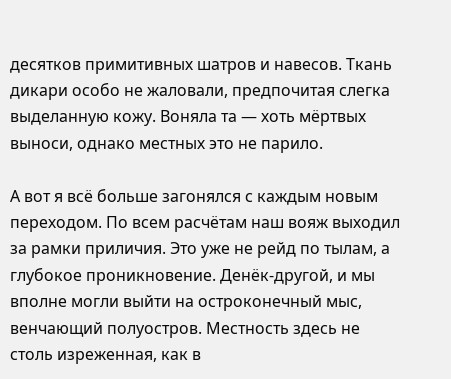десятков примитивных шатров и навесов. Ткань дикари особо не жаловали, предпочитая слегка выделанную кожу. Воняла та — хоть мёртвых выноси, однако местных это не парило.

А вот я всё больше загонялся с каждым новым переходом. По всем расчётам наш вояж выходил за рамки приличия. Это уже не рейд по тылам, а глубокое проникновение. Денёк-другой, и мы вполне могли выйти на остроконечный мыс, венчающий полуостров. Местность здесь не столь изреженная, как в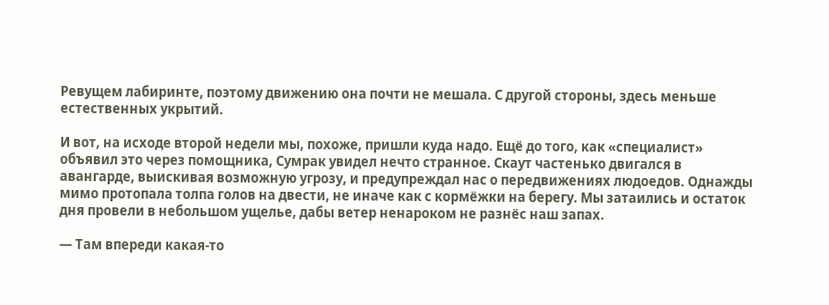Ревущем лабиринте, поэтому движению она почти не мешала. С другой стороны, здесь меньше естественных укрытий.

И вот, на исходе второй недели мы, похоже, пришли куда надо. Ещё до того, как «специалист» объявил это через помощника, Сумрак увидел нечто странное. Скаут частенько двигался в авангарде, выискивая возможную угрозу, и предупреждал нас о передвижениях людоедов. Однажды мимо протопала толпа голов на двести, не иначе как с кормёжки на берегу. Мы затаились и остаток дня провели в небольшом ущелье, дабы ветер ненароком не разнёс наш запах.

— Там впереди какая-то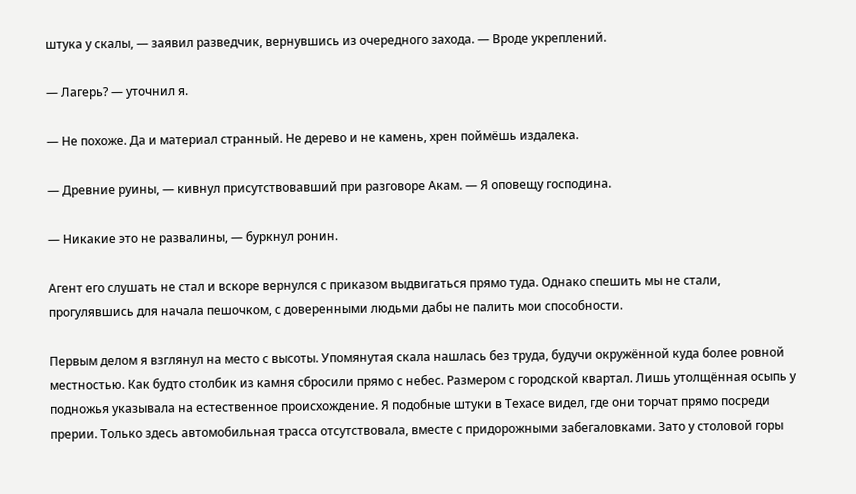штука у скалы, — заявил разведчик, вернувшись из очередного захода. — Вроде укреплений.

— Лагерь? — уточнил я.

— Не похоже. Да и материал странный. Не дерево и не камень, хрен поймёшь издалека.

— Древние руины, — кивнул присутствовавший при разговоре Акам. — Я оповещу господина.

— Никакие это не развалины, — буркнул ронин.

Агент его слушать не стал и вскоре вернулся с приказом выдвигаться прямо туда. Однако спешить мы не стали, прогулявшись для начала пешочком, с доверенными людьми дабы не палить мои способности.

Первым делом я взглянул на место с высоты. Упомянутая скала нашлась без труда, будучи окружённой куда более ровной местностью. Как будто столбик из камня сбросили прямо с небес. Размером с городской квартал. Лишь утолщённая осыпь у подножья указывала на естественное происхождение. Я подобные штуки в Техасе видел, где они торчат прямо посреди прерии. Только здесь автомобильная трасса отсутствовала, вместе с придорожными забегаловками. Зато у столовой горы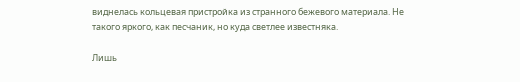виднелась кольцевая пристройка из странного бежевого материала. Не такого яркого, как песчаник, но куда светлее известняка.

Лишь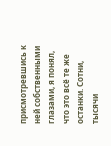присмотревшись к ней собственными глазами, я понял, что это всё те же останки. Сотни, тысячи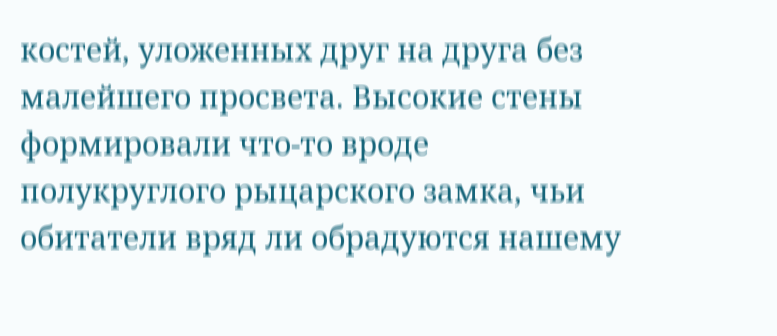костей, уложенных друг на друга без малейшего просвета. Высокие стены формировали что-то вроде полукруглого рыцарского замка, чьи обитатели вряд ли обрадуются нашему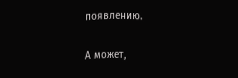появлению.

А может,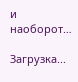и наоборот…

Загрузка...